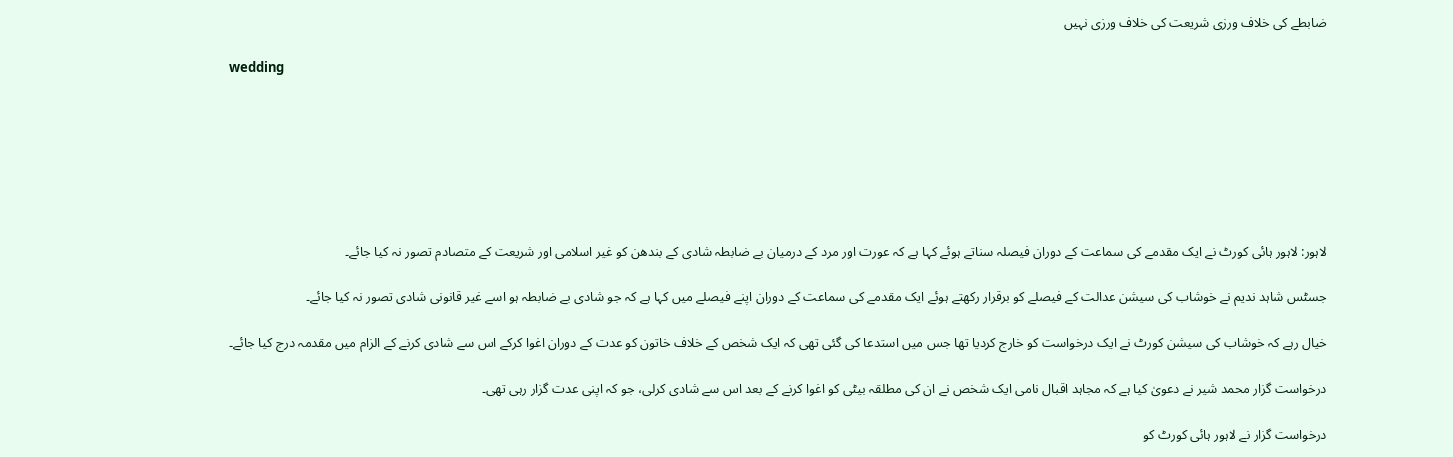ضابطے کی خلاف ورزی شریعت کی خلاف ورزی نہیں

wedding







لاہور: لاہور ہائی کورٹ نے ایک مقدمے کی سماعت کے دوران فیصلہ سناتے ہوئے کہا ہے کہ عورت اور مرد کے درمیان بے ضابطہ شادی کے بندھن کو غیر اسلامی اور شریعت کے متصادم تصور نہ کیا جائے۔

جسٹس شاہد ندیم نے خوشاب کی سیشن عدالت کے فیصلے کو برقرار رکھتے ہوئے ایک مقدمے کی سماعت کے دوران اپنے فیصلے میں کہا ہے کہ جو شادی بے ضابطہ ہو اسے غیر قانونی شادی تصور نہ کیا جائے۔

خیال رہے کہ خوشاب کی سیشن کورٹ نے ایک درخواست کو خارج کردیا تھا جس میں استدعا کی گئی تھی کہ ایک شخص کے خلاف خاتون کو عدت کے دوران اغوا کرکے اس سے شادی کرنے کے الزام میں مقدمہ درج کیا جائے۔

درخواست گزار محمد شیر نے دعویٰ کیا ہے کہ مجاہد اقبال نامی ایک شخص نے ان کی مطلقہ بیٹی کو اغوا کرنے کے بعد اس سے شادی کرلی، جو کہ اپنی عدت گزار رہی تھی۔

درخواست گزار نے لاہور ہائی کورٹ کو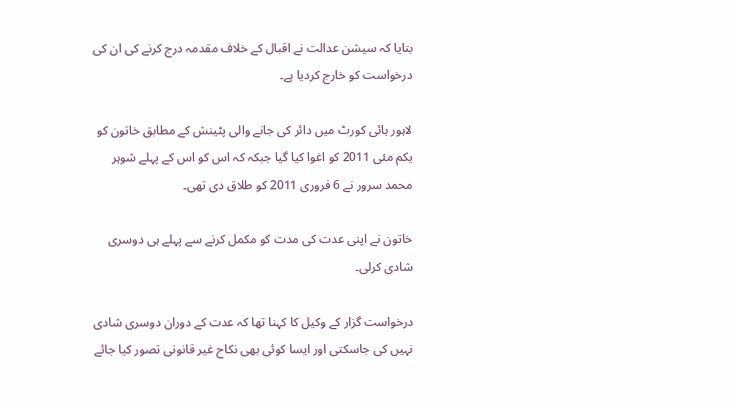بتایا کہ سیشن عدالت نے اقبال کے خلاف مقدمہ درج کرنے کی ان کی درخواست کو خارج کردیا ہے۔

لاہور ہائی کورٹ میں دائر کی جانے والی پٹینش کے مطابق خاتون کو یکم مئی 2011 کو اغوا کیا گیا جبکہ کہ اس کو اس کے پہلے شوہر محمد سرور نے 6 فروری 2011 کو طلاق دی تھی۔

خاتون نے اپنی عدت کی مدت کو مکمل کرنے سے پہلے ہی دوسری شادی کرلی۔

درخواست گزار کے وکیل کا کہنا تھا کہ عدت کے دوران دوسری شادی نہیں کی جاسکتی اور ایسا کوئی بھی نکاح غیر قانونی تصور کیا جائے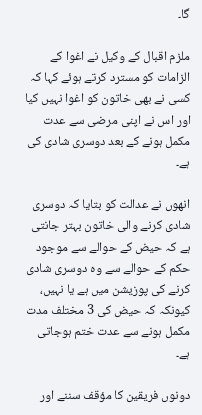گا۔

ملزم اقبال کے وکیل نے اغوا کے الزامات کو مسترد کرتے ہوئے کہا کہ کسی نے بھی خاتون کو اغوا نہیں کیا اور اس نے اپنی مرضی سے عدت مکمل ہونے کے بعد دوسری شادی کی ہے۔

انھوں نے عدالت کو بتایا کہ دوسری شادی کرنے والی خاتون بہتر جانتی ہے کہ حیض کے حوالے سے موجود حکم کے حوالے سے وہ دوسری شادی کرنے کی پوزیشن میں ہے یا نہیں، کیونکہ کہ حیض کی 3 مختلف مدت مکمل ہونے سے عدت ختم ہوجاتی ہے۔

دونوں فریقین کا مؤقف سننے اور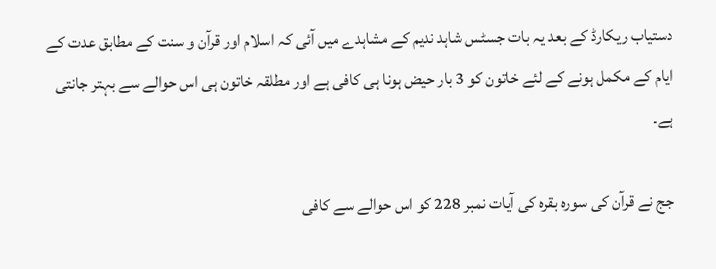دستیاب ریکارڈ کے بعد یہ بات جسٹس شاہد ندیم کے مشاہدے میں آئی کہ اسلام اور قرآن و سنت کے مطابق عدت کے ایام کے مکمل ہونے کے لئے خاتون کو 3 بار حیض ہونا ہی کافی ہے اور مطلقہ خاتون ہی اس حوالے سے بہتر جانتی ہے۔

جج نے قرآن کی سورہ بقرہ کی آیات نمبر 228 کو اس حوالے سے کافی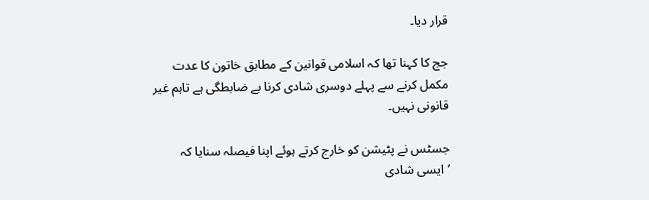قرار دیا۔

جج کا کہنا تھا کہ اسلامی قوانین کے مطابق خاتون کا عدت مکمل کرنے سے پہلے دوسری شادی کرنا بے ضابطگی ہے تاہم غیر قانونی نہیں۔

جسٹس نے پٹیشن کو خارج کرتے ہوئے اپنا فیصلہ سنایا کہ ’ایسی شادی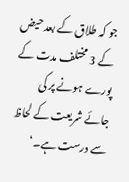جو کہ طلاق کے بعد حیض کے 3 مختلف مدت کے پورے ہونے پر کی جائے شریعت کے لحاظ سے درست ہے۔‘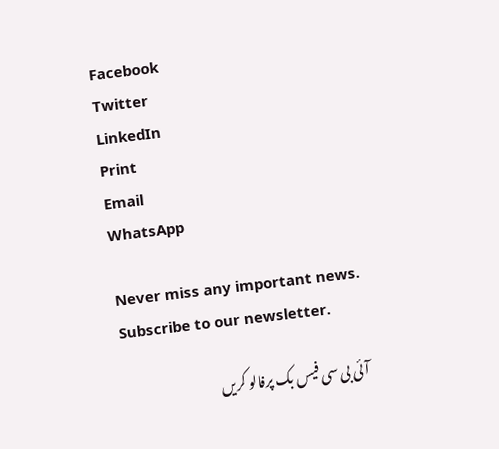Facebook
Twitter
LinkedIn
Print
Email
WhatsApp

Never miss any important news. Subscribe to our newsletter.

آئی بی سی فیس بک پرفالو کریں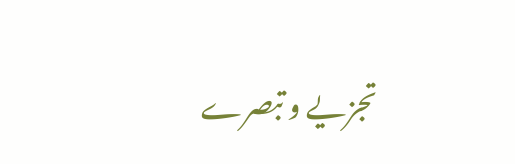تجزیے و تبصرے